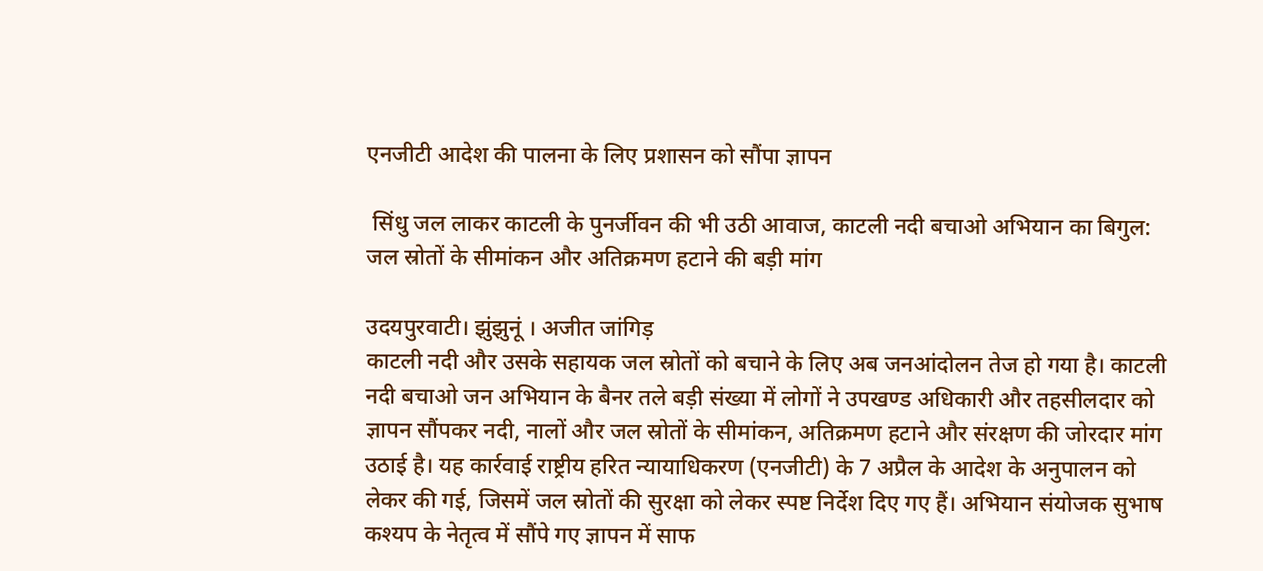एनजीटी आदेश की पालना के लिए प्रशासन को सौंपा ज्ञापन

 सिंधु जल लाकर काटली के पुनर्जीवन की भी उठी आवाज, काटली नदी बचाओ अभियान का बिगुल: जल स्रोतों के सीमांकन और अतिक्रमण हटाने की बड़ी मांग

उदयपुरवाटी। झुंझुनूं । अजीत जांगिड़
काटली नदी और उसके सहायक जल स्रोतों को बचाने के लिए अब जनआंदोलन तेज हो गया है। काटली नदी बचाओ जन अभियान के बैनर तले बड़ी संख्या में लोगों ने उपखण्ड अधिकारी और तहसीलदार को ज्ञापन सौंपकर नदी, नालों और जल स्रोतों के सीमांकन, अतिक्रमण हटाने और संरक्षण की जोरदार मांग उठाई है। यह कार्रवाई राष्ट्रीय हरित न्यायाधिकरण (एनजीटी) के 7 अप्रैल के आदेश के अनुपालन को लेकर की गई, जिसमें जल स्रोतों की सुरक्षा को लेकर स्पष्ट निर्देश दिए गए हैं। अभियान संयोजक सुभाष कश्यप के नेतृत्व में सौंपे गए ज्ञापन में साफ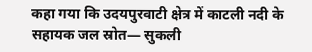कहा गया कि उदयपुरवाटी क्षेत्र में काटली नदी के सहायक जल स्रोत— सुकली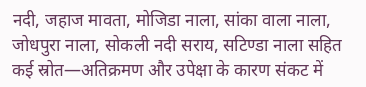नदी, जहाज मावता, मोजिडा नाला, सांका वाला नाला, जोधपुरा नाला, सोकली नदी सराय, सटिण्डा नाला सहित कई स्रोत—अतिक्रमण और उपेक्षा के कारण संकट में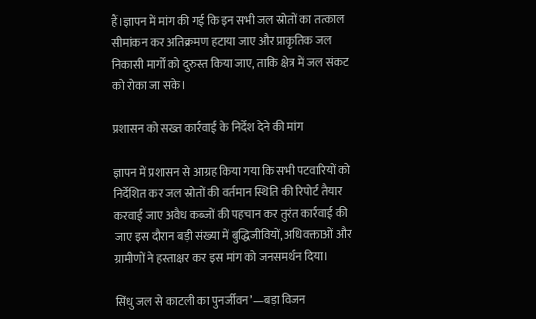हैं।ज्ञापन में मांग की गई कि इन सभी जल स्रोतों का तत्काल सीमांकन कर अतिक्रमण हटाया जाए और प्राकृतिक जल निकासी मार्गों को दुरुस्त किया जाए, ताकि क्षेत्र में जल संकट को रोका जा सके।

प्रशासन को सख्त कार्रवाई के निर्देश देने की मांग

ज्ञापन में प्रशासन से आग्रह किया गया कि सभी पटवारियों को निर्देशित कर जल स्रोतों की वर्तमान स्थिति की रिपोर्ट तैयार करवाई जाए अवैध कब्जों की पहचान कर तुरंत कार्रवाई की जाए इस दौरान बड़ी संख्या में बुद्धिजीवियों, अधिवक्ताओं और ग्रामीणों ने हस्ताक्षर कर इस मांग को जनसमर्थन दिया।

सिंधु जल से काटली का पुनर्जीवन’—बड़ा विजन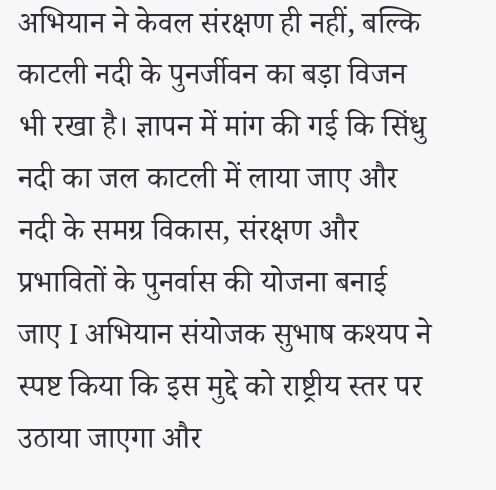अभियान ने केवल संरक्षण ही नहीं, बल्कि काटली नदी के पुनर्जीवन का बड़ा विजन भी रखा है। ज्ञापन में मांग की गई कि सिंधु नदी का जल काटली में लाया जाए और नदी के समग्र विकास, संरक्षण और प्रभावितों के पुनर्वास की योजना बनाई जाए I अभियान संयोजक सुभाष कश्यप ने स्पष्ट किया कि इस मुद्दे को राष्ट्रीय स्तर पर उठाया जाएगा और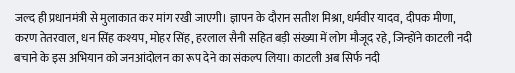जल्द ही प्रधानमंत्री से मुलाकात कर मांग रखी जाएगी। ज्ञापन के दौरान सतीश मिश्रा, धर्मवीर यादव, दीपक मीणा, करण तेतरवाल, धन सिंह कश्यप, मोहर सिंह, हरलाल सैनी सहित बड़ी संख्या में लोग मौजूद रहे, जिन्होंने काटली नदी बचाने के इस अभियान को जनआंदोलन का रूप देने का संकल्प लिया। काटली अब सिर्फ नदी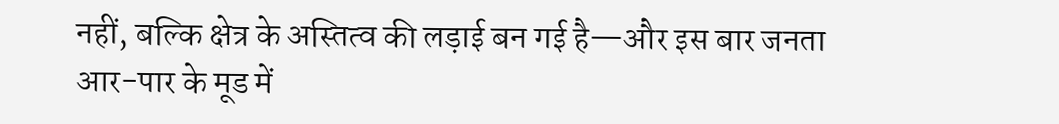नहीं, बल्कि क्षेत्र के अस्तित्व की लड़ाई बन गई है—और इस बार जनता आर-पार के मूड में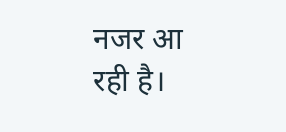नजर आ रही है।